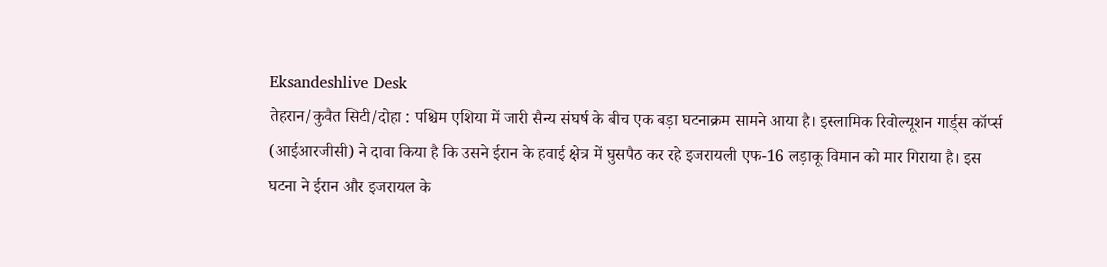Eksandeshlive Desk
तेहरान/कुवैत सिटी/दोहा : पश्चिम एशिया में जारी सैन्य संघर्ष के बीच एक बड़ा घटनाक्रम सामने आया है। इस्लामिक रिवोल्यूशन गार्ड्स कॉर्प्स (आईआरजीसी) ने दावा किया है कि उसने ईरान के हवाई क्षेत्र में घुसपैठ कर रहे इजरायली एफ-16 लड़ाकू विमान को मार गिराया है। इस घटना ने ईरान और इजरायल के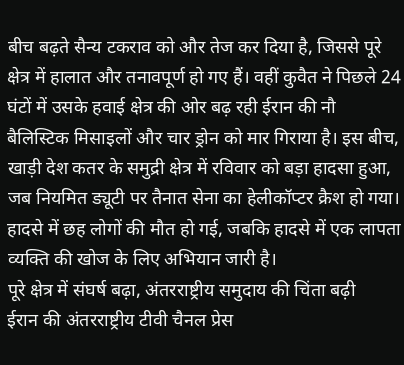बीच बढ़ते सैन्य टकराव को और तेज कर दिया है, जिससे पूरे क्षेत्र में हालात और तनावपूर्ण हो गए हैं। वहीं कुवैत ने पिछले 24 घंटों में उसके हवाई क्षेत्र की ओर बढ़ रही ईरान की नौ बैलिस्टिक मिसाइलों और चार ड्रोन को मार गिराया है। इस बीच, खाड़ी देश कतर के समुद्री क्षेत्र में रविवार को बड़ा हादसा हुआ, जब नियमित ड्यूटी पर तैनात सेना का हेलीकॉप्टर क्रैश हो गया। हादसे में छह लोगों की मौत हो गई, जबकि हादसे में एक लापता व्यक्ति की खोज के लिए अभियान जारी है।
पूरे क्षेत्र में संघर्ष बढ़ा, अंतरराष्ट्रीय समुदाय की चिंता बढ़ी
ईरान की अंतरराष्ट्रीय टीवी चैनल प्रेस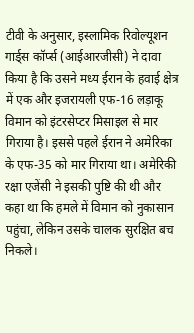टीवी के अनुसार, इस्लामिक रिवोल्यूशन गार्ड्स कॉर्प्स (आईआरजीसी) ने दावा किया है कि उसने मध्य ईरान के हवाई क्षेत्र में एक और इजरायली एफ-16 लड़ाकू विमान को इंटरसेप्टर मिसाइल से मार गिराया है। इससे पहले ईरान ने अमेरिका के एफ-35 को मार गिराया था। अमेरिकी रक्षा एजेंसी ने इसकी पुष्टि की थी और कहा था कि हमले में विमान को नुकासान पहुंचा, लेकिन उसके चालक सुरक्षित बच निकले।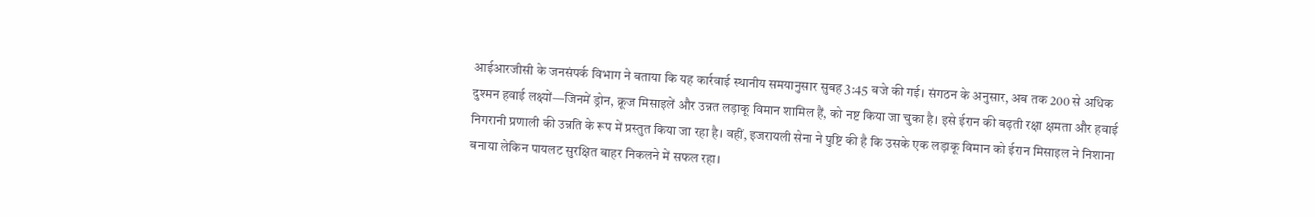आईआरजीसी के जनसंपर्क विभाग ने बताया कि यह कार्रवाई स्थानीय समयानुसार सुबह 3:45 बजे की गई। संगठन के अनुसार, अब तक 200 से अधिक दुश्मन हवाई लक्ष्यों—जिनमें ड्रोन, क्रूज मिसाइलें और उन्नत लड़ाकू विमान शामिल हैं, को नष्ट किया जा चुका है। इसे ईरान की बढ़ती रक्षा क्षमता और हवाई निगरानी प्रणाली की उन्नति के रूप में प्रस्तुत किया जा रहा है। वहीं, इजरायली सेना ने पुष्टि की है कि उसके एक लड़ाकू विमान को ईरान मिसाइल ने निशाना बनाया लेकिन पायलट सुरक्षित बाहर निकलने में सफल रहा।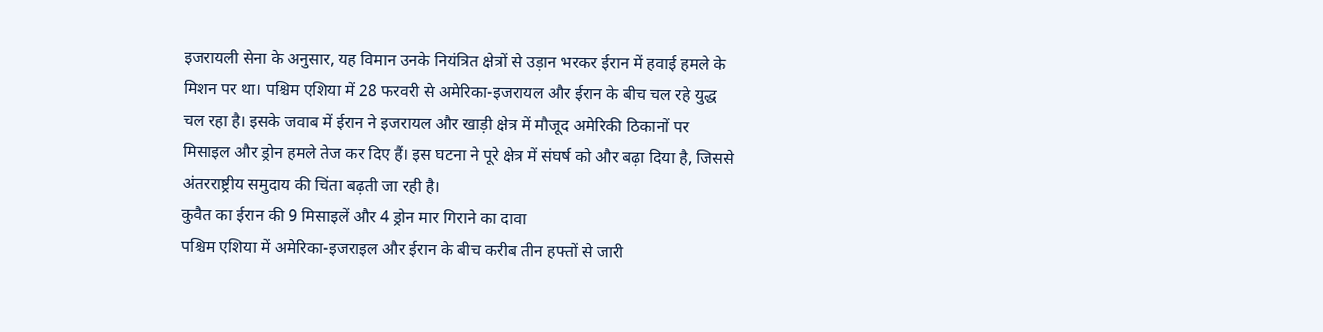इजरायली सेना के अनुसार, यह विमान उनके नियंत्रित क्षेत्रों से उड़ान भरकर ईरान में हवाई हमले के मिशन पर था। पश्चिम एशिया में 28 फरवरी से अमेरिका-इजरायल और ईरान के बीच चल रहे युद्ध चल रहा है। इसके जवाब में ईरान ने इजरायल और खाड़ी क्षेत्र में मौजूद अमेरिकी ठिकानों पर मिसाइल और ड्रोन हमले तेज कर दिए हैं। इस घटना ने पूरे क्षेत्र में संघर्ष को और बढ़ा दिया है, जिससे अंतरराष्ट्रीय समुदाय की चिंता बढ़ती जा रही है।
कुवैत का ईरान की 9 मिसाइलें और 4 ड्रोन मार गिराने का दावा
पश्चिम एशिया में अमेरिका-इजराइल और ईरान के बीच करीब तीन हफ्तों से जारी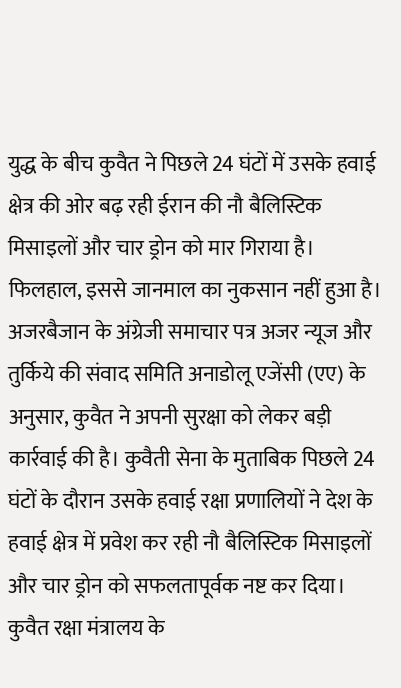युद्ध के बीच कुवैत ने पिछले 24 घंटों में उसके हवाई क्षेत्र की ओर बढ़ रही ईरान की नौ बैलिस्टिक मिसाइलों और चार ड्रोन को मार गिराया है। फिलहाल, इससे जानमाल का नुकसान नहीं हुआ है। अजरबैजान के अंग्रेजी समाचार पत्र अजर न्यूज और तुर्किये की संवाद समिति अनाडोलू एजेंसी (एए) के अनुसार, कुवैत ने अपनी सुरक्षा को लेकर बड़ी कार्रवाई की है। कुवैती सेना के मुताबिक पिछले 24 घंटों के दौरान उसके हवाई रक्षा प्रणालियों ने देश के हवाई क्षेत्र में प्रवेश कर रही नौ बैलिस्टिक मिसाइलों और चार ड्रोन को सफलतापूर्वक नष्ट कर दिया। कुवैत रक्षा मंत्रालय के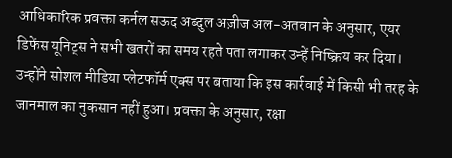आधिकारिक प्रवक्ता कर्नल सऊद अब्दुल अज़ीज अल-अतवान के अनुसार, एयर डिफेंस यूनिट्स ने सभी खतरों का समय रहते पता लगाकर उन्हें निष्क्रिय कर दिया। उन्होंने सोशल मीडिया प्लेटफॉर्म एक्स पर बताया कि इस कार्रवाई में किसी भी तरह के जानमाल का नुकसान नहीं हुआ। प्रवक्ता के अनुसार, रक्षा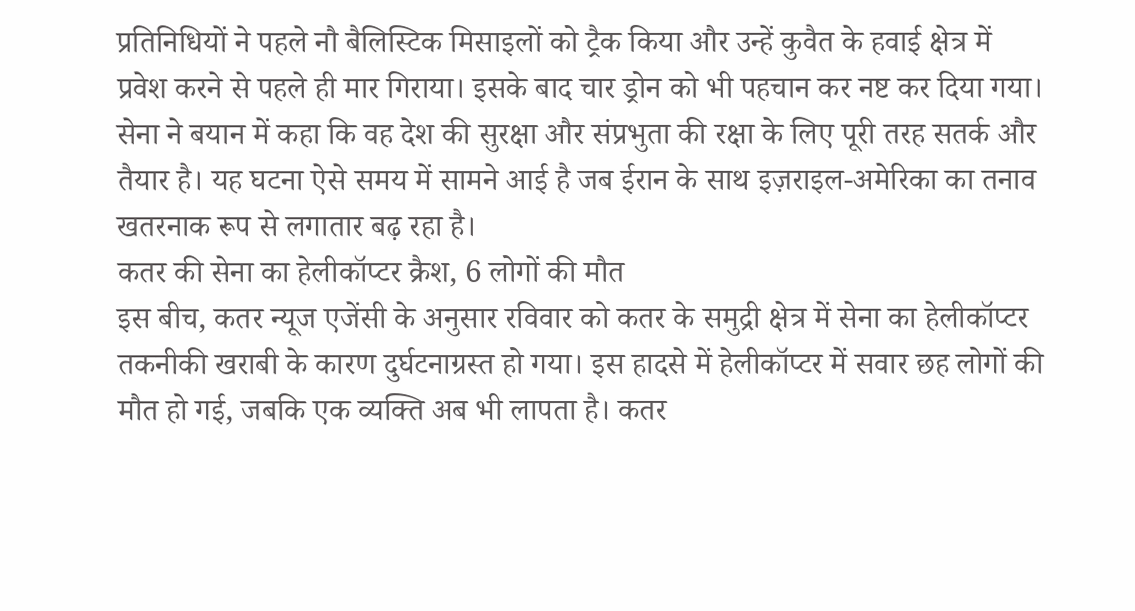प्रतिनिधियों ने पहले नौ बैलिस्टिक मिसाइलों को ट्रैक किया और उन्हें कुवैत के हवाई क्षेत्र में प्रवेश करने से पहले ही मार गिराया। इसके बाद चार ड्रोन को भी पहचान कर नष्ट कर दिया गया। सेना ने बयान में कहा कि वह देश की सुरक्षा और संप्रभुता की रक्षा के लिए पूरी तरह सतर्क और तैयार है। यह घटना ऐसे समय में सामने आई है जब ईरान के साथ इज़राइल-अमेरिका का तनाव खतरनाक रूप से लगातार बढ़ रहा है।
कतर की सेना का हेलीकॉप्टर क्रैश, 6 लोगों की मौत
इस बीच, कतर न्यूज एजेंसी के अनुसार रविवार को कतर के समुद्री क्षेत्र में सेना का हेलीकॉप्टर तकनीकी खराबी के कारण दुर्घटनाग्रस्त हो गया। इस हादसे में हेलीकॉप्टर में सवार छह लोगों की मौत हो गई, जबकि एक व्यक्ति अब भी लापता है। कतर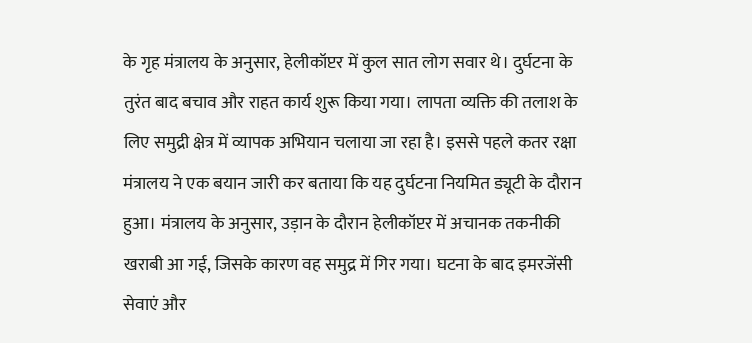के गृह मंत्रालय के अनुसार, हेलीकॉप्टर में कुल सात लोग सवार थे। दुर्घटना के तुरंत बाद बचाव और राहत कार्य शुरू किया गया। लापता व्यक्ति की तलाश के लिए समुद्री क्षेत्र में व्यापक अभियान चलाया जा रहा है। इससे पहले कतर रक्षा मंत्रालय ने एक बयान जारी कर बताया कि यह दुर्घटना नियमित ड्यूटी के दौरान हुआ। मंत्रालय के अनुसार, उड़ान के दौरान हेलीकॉप्टर में अचानक तकनीकी खराबी आ गई, जिसके कारण वह समुद्र में गिर गया। घटना के बाद इमरजेंसी सेवाएं और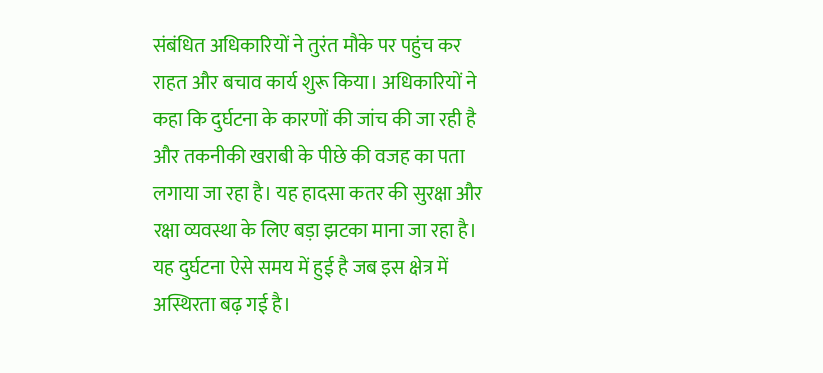संबंधित अधिकारियों ने तुरंत मौके पर पहुंच कर राहत और बचाव कार्य शुरू किया। अधिकारियों ने कहा कि दुर्घटना के कारणों की जांच की जा रही है और तकनीकी खराबी के पीछे की वजह का पता लगाया जा रहा है। यह हादसा कतर की सुरक्षा और रक्षा व्यवस्था के लिए बड़ा झटका माना जा रहा है। यह दुर्घटना ऐसे समय में हुई है जब इस क्षेत्र में अस्थिरता बढ़ गई है।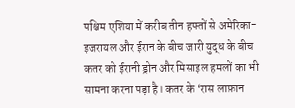पश्चिम एशिया में करीब तीन हफ्तों से अमेरिका-इजरायल और ईरान के बीच जारी युद्ध के बीच कतर को ईरानी ड्रोन और मिसाइल हमलों का भी सामना करना पड़ा है। कतर के ‘रास लाफ़ान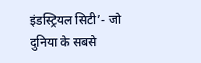इंडस्ट्रियल सिटी’- जो दुनिया के सबसे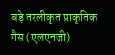बड़े तरलीकृत प्राकृतिक गैस (एलएनजी)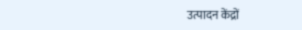उत्पादन केंद्रों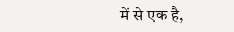में से एक है,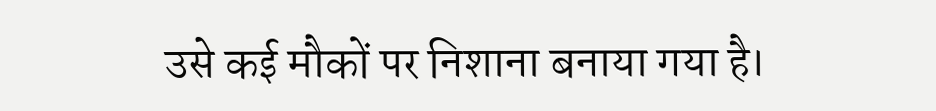उसे कई मौकों पर निशाना बनाया गया है।